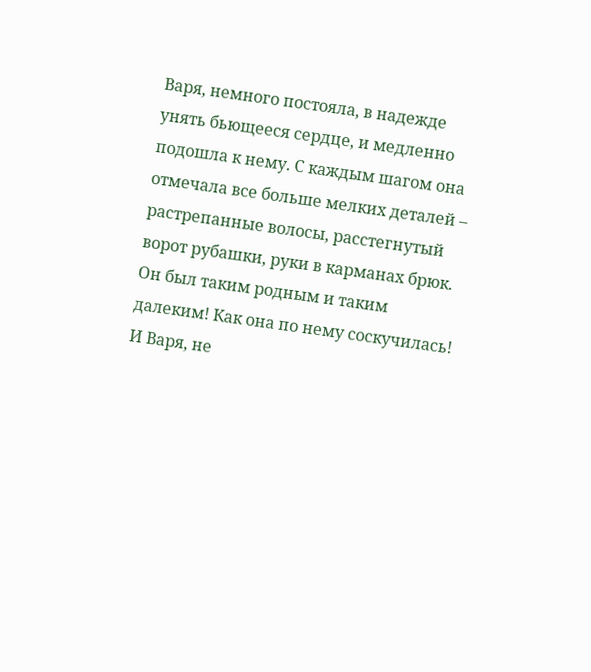Варя, немного постояла, в надежде унять бьющееся сердце, и медленно подошла к нему. С каждым шагом она отмечала все больше мелких деталей – растрепанные волосы, расстегнутый ворот рубашки, руки в карманах брюк. Он был таким родным и таким далеким! Как она по нему соскучилась!
И Варя, не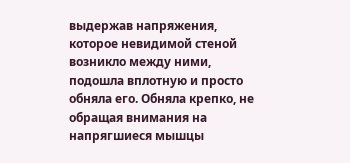выдержав напряжения, которое невидимой стеной возникло между ними, подошла вплотную и просто обняла его. Обняла крепко, не обращая внимания на напрягшиеся мышцы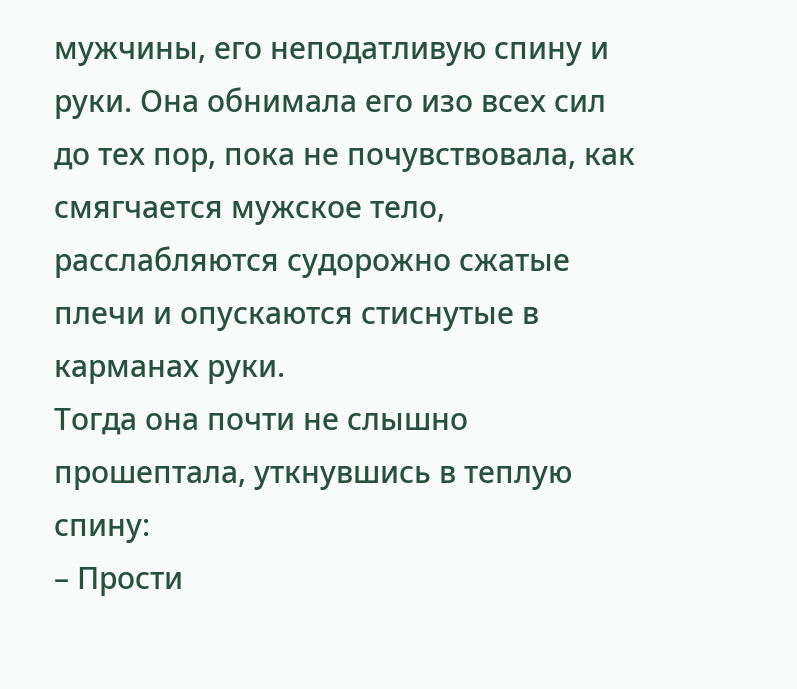мужчины, его неподатливую спину и руки. Она обнимала его изо всех сил до тех пор, пока не почувствовала, как смягчается мужское тело, расслабляются судорожно сжатые плечи и опускаются стиснутые в карманах руки.
Тогда она почти не слышно прошептала, уткнувшись в теплую спину:
– Прости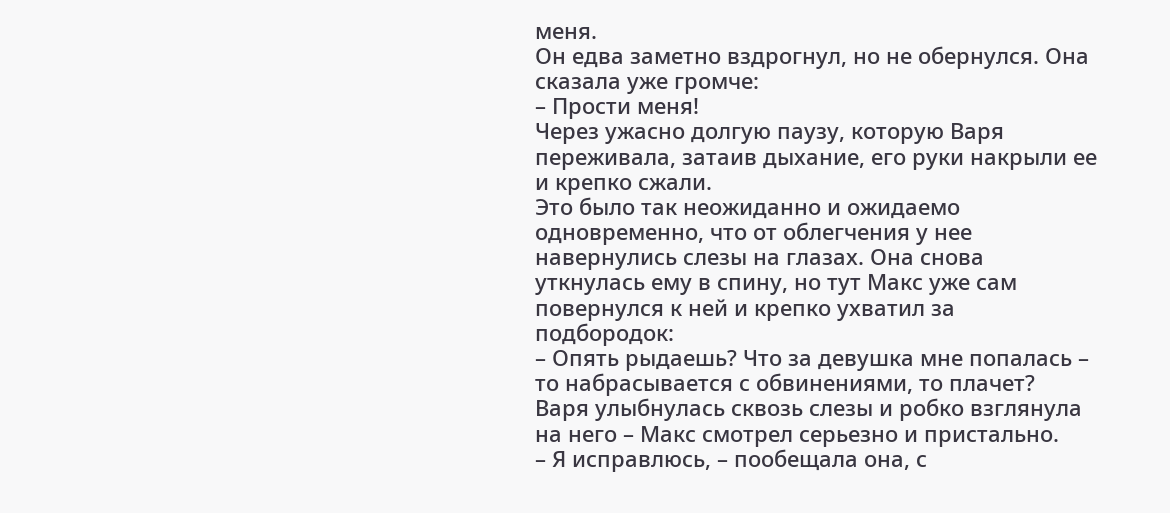меня.
Он едва заметно вздрогнул, но не обернулся. Она сказала уже громче:
– Прости меня!
Через ужасно долгую паузу, которую Варя переживала, затаив дыхание, его руки накрыли ее и крепко сжали.
Это было так неожиданно и ожидаемо одновременно, что от облегчения у нее навернулись слезы на глазах. Она снова уткнулась ему в спину, но тут Макс уже сам повернулся к ней и крепко ухватил за подбородок:
– Опять рыдаешь? Что за девушка мне попалась – то набрасывается с обвинениями, то плачет?
Варя улыбнулась сквозь слезы и робко взглянула на него – Макс смотрел серьезно и пристально.
– Я исправлюсь, – пообещала она, с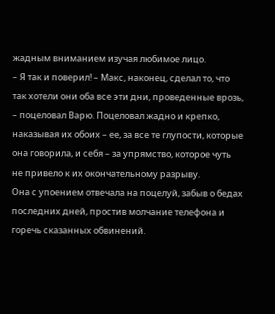жадным вниманием изучая любимое лицо.
– Я так и поверил! – Макс, наконец, сделал то, что так хотели они оба все эти дни, проведенные врозь, – поцеловал Варю. Поцеловал жадно и крепко, наказывая их обоих – ее, за все те глупости, которые она говорила, и себя – за упрямство, которое чуть не привело к их окончательному разрыву.
Она с упоением отвечала на поцелуй, забыв о бедах последних дней, простив молчание телефона и горечь сказанных обвинений.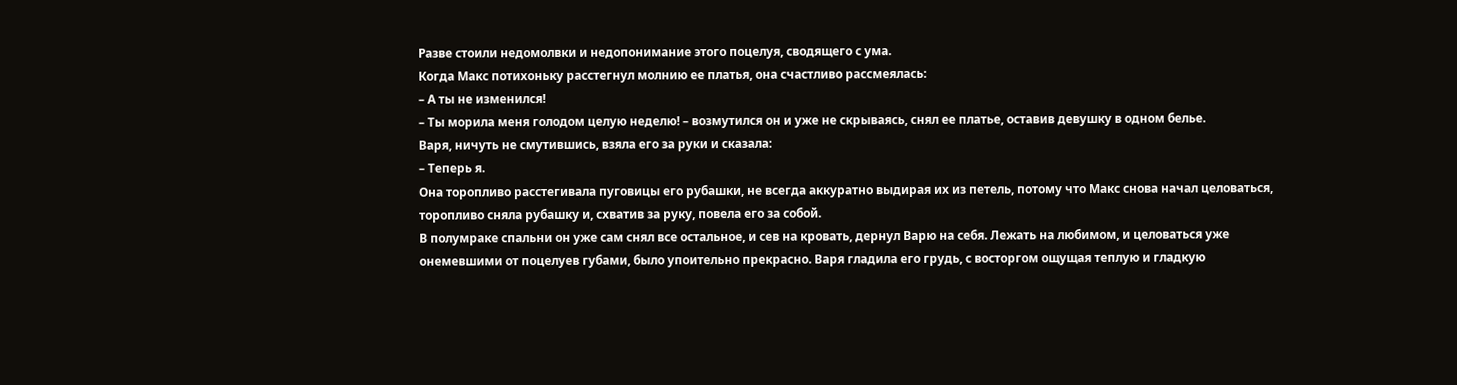Разве стоили недомолвки и недопонимание этого поцелуя, сводящего с ума.
Когда Макс потихоньку расстегнул молнию ее платья, она счастливо рассмеялась:
– А ты не изменился!
– Ты морила меня голодом целую неделю! – возмутился он и уже не скрываясь, снял ее платье, оставив девушку в одном белье.
Варя, ничуть не смутившись, взяла его за руки и сказала:
– Теперь я.
Она торопливо расстегивала пуговицы его рубашки, не всегда аккуратно выдирая их из петель, потому что Макс снова начал целоваться, торопливо сняла рубашку и, схватив за руку, повела его за собой.
В полумраке спальни он уже сам снял все остальное, и сев на кровать, дернул Варю на себя. Лежать на любимом, и целоваться уже онемевшими от поцелуев губами, было упоительно прекрасно. Варя гладила его грудь, с восторгом ощущая теплую и гладкую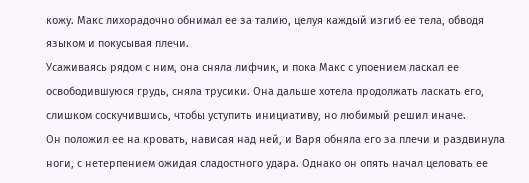кожу. Макс лихорадочно обнимал ее за талию, целуя каждый изгиб ее тела, обводя языком и покусывая плечи.
Усаживаясь рядом с ним, она сняла лифчик, и пока Макс с упоением ласкал ее освободившуюся грудь, сняла трусики. Она дальше хотела продолжать ласкать его, слишком соскучившись, чтобы уступить инициативу, но любимый решил иначе.
Он положил ее на кровать, нависая над ней, и Варя обняла его за плечи и раздвинула ноги, с нетерпением ожидая сладостного удара. Однако он опять начал целовать ее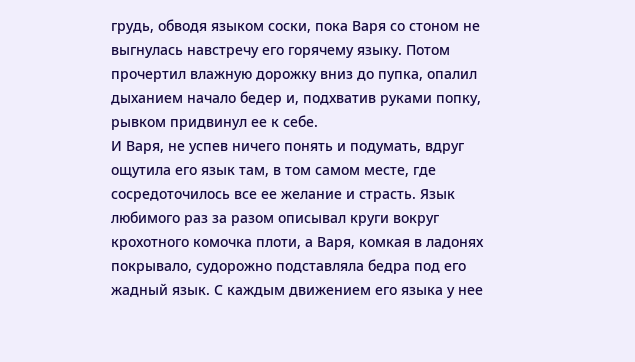грудь, обводя языком соски, пока Варя со стоном не выгнулась навстречу его горячему языку. Потом прочертил влажную дорожку вниз до пупка, опалил дыханием начало бедер и, подхватив руками попку, рывком придвинул ее к себе.
И Варя, не успев ничего понять и подумать, вдруг ощутила его язык там, в том самом месте, где сосредоточилось все ее желание и страсть. Язык любимого раз за разом описывал круги вокруг крохотного комочка плоти, а Варя, комкая в ладонях покрывало, судорожно подставляла бедра под его жадный язык. С каждым движением его языка у нее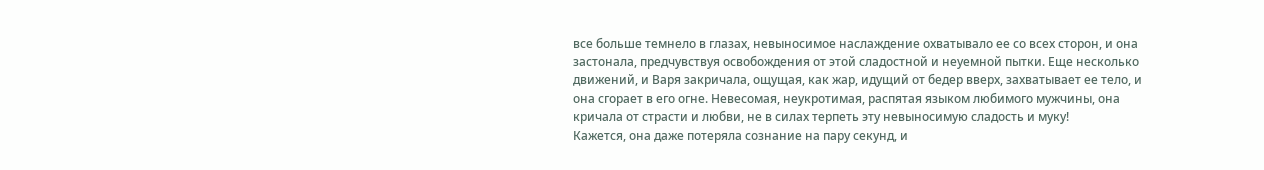все больше темнело в глазах, невыносимое наслаждение охватывало ее со всех сторон, и она застонала, предчувствуя освобождения от этой сладостной и неуемной пытки. Еще несколько движений, и Варя закричала, ощущая, как жар, идущий от бедер вверх, захватывает ее тело, и она сгорает в его огне. Невесомая, неукротимая, распятая языком любимого мужчины, она кричала от страсти и любви, не в силах терпеть эту невыносимую сладость и муку!
Кажется, она даже потеряла сознание на пару секунд, и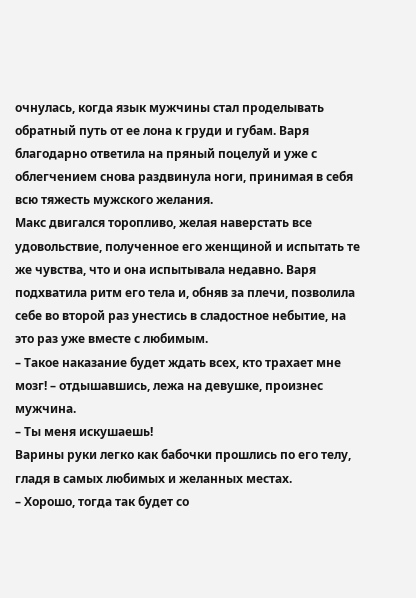очнулась, когда язык мужчины стал проделывать обратный путь от ее лона к груди и губам. Варя благодарно ответила на пряный поцелуй и уже с облегчением снова раздвинула ноги, принимая в себя всю тяжесть мужского желания.
Макс двигался торопливо, желая наверстать все удовольствие, полученное его женщиной и испытать те же чувства, что и она испытывала недавно. Варя подхватила ритм его тела и, обняв за плечи, позволила себе во второй раз унестись в сладостное небытие, на это раз уже вместе с любимым.
– Такое наказание будет ждать всех, кто трахает мне мозг! – отдышавшись, лежа на девушке, произнес мужчина.
– Ты меня искушаешь!
Варины руки легко как бабочки прошлись по его телу, гладя в самых любимых и желанных местах.
– Хорошо, тогда так будет со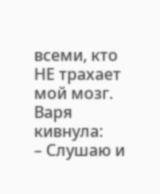всеми, кто НЕ трахает мой мозг.
Варя кивнула:
– Слушаю и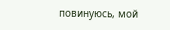повинуюсь, мой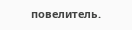повелитель.